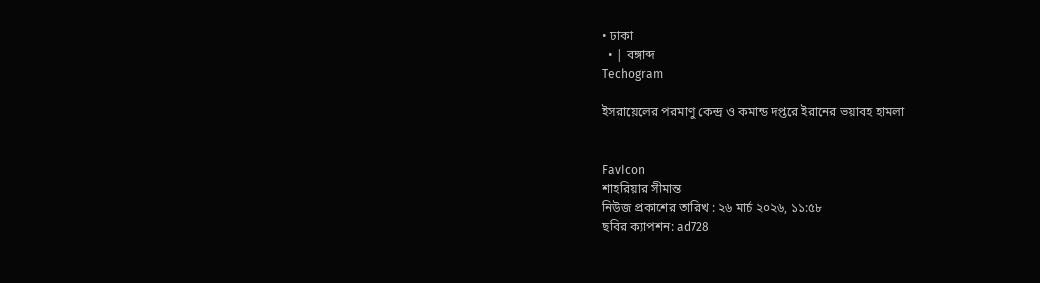• ঢাকা
  • | বঙ্গাব্দ
Techogram

ইসরায়েলের পরমাণু কেন্দ্র ও কমান্ড দপ্তরে ইরানের ভয়াবহ হামলা


FavIcon
শাহরিয়ার সীমান্ত
নিউজ প্রকাশের তারিখ : ২৬ মার্চ ২০২৬, ১১:৫৮
ছবির ক্যাপশন: ad728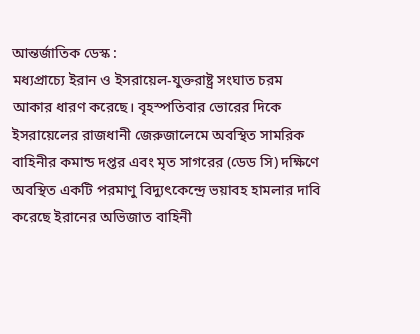আন্তর্জাতিক ডেস্ক :
মধ্যপ্রাচ্যে ইরান ও ইসরায়েল-যুক্তরাষ্ট্র সংঘাত চরম আকার ধারণ করেছে। বৃহস্পতিবার ভোরের দিকে ইসরায়েলের রাজধানী জেরুজালেমে অবস্থিত সামরিক বাহিনীর কমান্ড দপ্তর এবং মৃত সাগরের (ডেড সি) দক্ষিণে অবস্থিত একটি পরমাণু বিদ্যুৎকেন্দ্রে ভয়াবহ হামলার দাবি করেছে ইরানের অভিজাত বাহিনী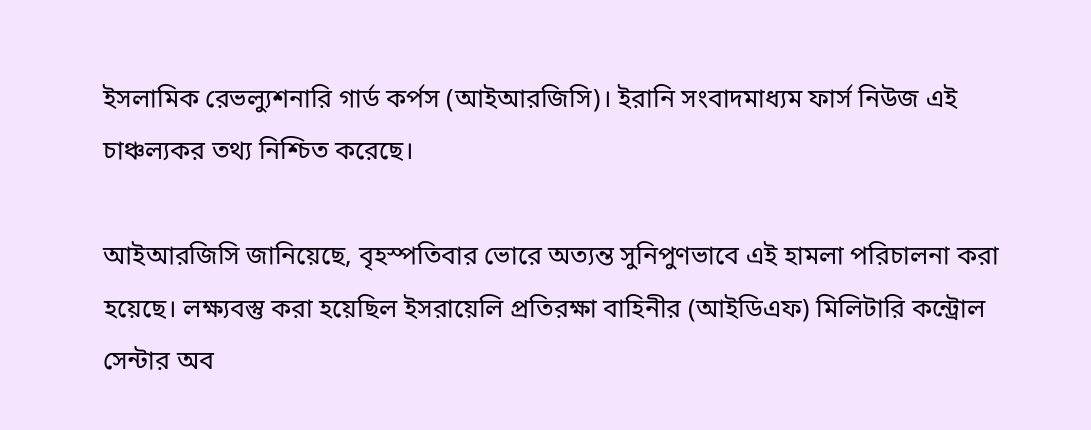ইসলামিক রেভল্যুশনারি গার্ড কর্পস (আইআরজিসি)। ইরানি সংবাদমাধ্যম ফার্স নিউজ এই চাঞ্চল্যকর তথ্য নিশ্চিত করেছে।

আইআরজিসি জানিয়েছে, বৃহস্পতিবার ভোরে অত্যন্ত সুনিপুণভাবে এই হামলা পরিচালনা করা হয়েছে। লক্ষ্যবস্তু করা হয়েছিল ইসরায়েলি প্রতিরক্ষা বাহিনীর (আইডিএফ) মিলিটারি কন্ট্রোল সেন্টার অব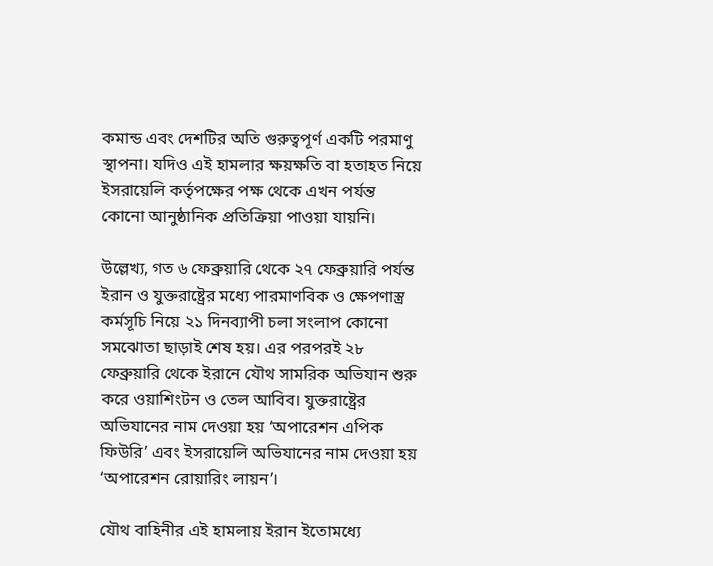কমান্ড এবং দেশটির অতি গুরুত্বপূর্ণ একটি পরমাণু স্থাপনা। যদিও এই হামলার ক্ষয়ক্ষতি বা হতাহত নিয়ে ইসরায়েলি কর্তৃপক্ষের পক্ষ থেকে এখন পর্যন্ত কোনো আনুষ্ঠানিক প্রতিক্রিয়া পাওয়া যায়নি।

উল্লেখ্য, গত ৬ ফেব্রুয়ারি থেকে ২৭ ফেব্রুয়ারি পর্যন্ত ইরান ও যুক্তরাষ্ট্রের মধ্যে পারমাণবিক ও ক্ষেপণাস্ত্র কর্মসূচি নিয়ে ২১ দিনব্যাপী চলা সংলাপ কোনো সমঝোতা ছাড়াই শেষ হয়। এর পরপরই ২৮ ফেব্রুয়ারি থেকে ইরানে যৌথ সামরিক অভিযান শুরু করে ওয়াশিংটন ও তেল আবিব। যুক্তরাষ্ট্রের অভিযানের নাম দেওয়া হয় ‘অপারেশন এপিক ফিউরি’ এবং ইসরায়েলি অভিযানের নাম দেওয়া হয় ‘অপারেশন রোয়ারিং লায়ন’।

যৌথ বাহিনীর এই হামলায় ইরান ইতোমধ্যে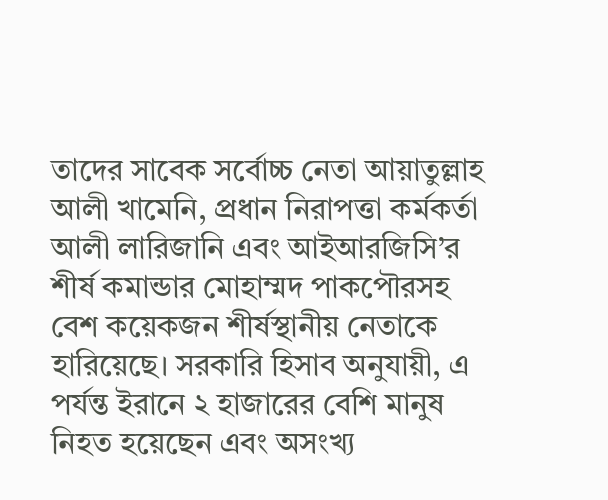তাদের সাবেক সর্বোচ্চ নেতা আয়াতুল্লাহ আলী খামেনি, প্রধান নিরাপত্তা কর্মকর্তা আলী লারিজানি এবং আইআরজিসি’র শীর্ষ কমান্ডার মোহাম্মদ পাকপৌরসহ বেশ কয়েকজন শীর্ষস্থানীয় নেতাকে হারিয়েছে। সরকারি হিসাব অনুযায়ী, এ পর্যন্ত ইরানে ২ হাজারের বেশি মানুষ নিহত হয়েছেন এবং অসংখ্য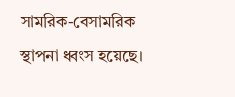সামরিক-বেসামরিক স্থাপনা ধ্বংস হয়েছে।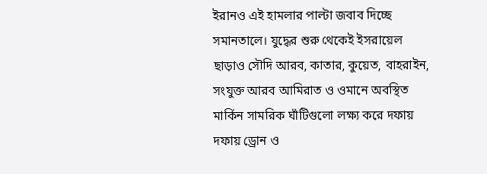ইরানও এই হামলার পাল্টা জবাব দিচ্ছে সমানতালে। যুদ্ধের শুরু থেকেই ইসরায়েল ছাড়াও সৌদি আরব, কাতার, কুয়েত, বাহরাইন, সংযুক্ত আরব আমিরাত ও ওমানে অবস্থিত মার্কিন সামরিক ঘাঁটিগুলো লক্ষ্য করে দফায় দফায় ড্রোন ও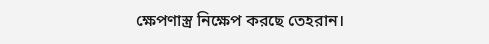ক্ষেপণাস্ত্র নিক্ষেপ করছে তেহরান।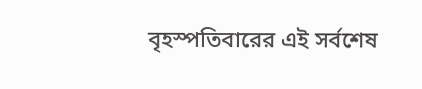বৃহস্পতিবারের এই সর্বশেষ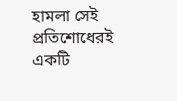হামলা সেই প্রতিশোধেরই একটি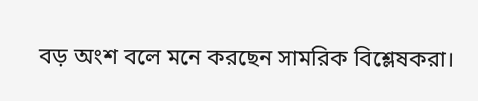বড় অংশ বলে মনে করছেন সামরিক বিশ্লেষকরা।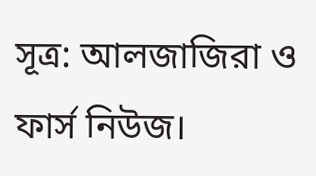সূত্র: আলজাজিরা ও ফার্স নিউজ।